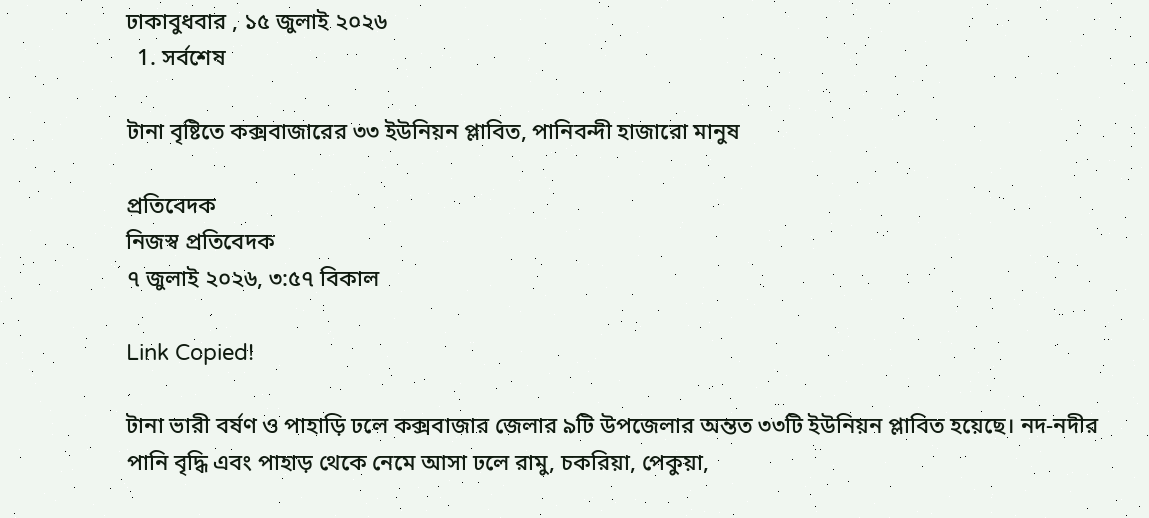ঢাকাবুধবার , ১৫ জুলাই ২০২৬
  1. সর্বশেষ

টানা বৃষ্টিতে কক্সবাজারের ৩৩ ইউনিয়ন প্লাবিত, পানিবন্দী হাজারো মানুষ

প্রতিবেদক
নিজস্ব প্রতিবেদক
৭ জুলাই ২০২৬, ৩:৫৭ বিকাল

Link Copied!

টানা ভারী বর্ষণ ও পাহাড়ি ঢলে কক্সবাজার জেলার ৯টি উপজেলার অন্তত ৩৩টি ইউনিয়ন প্লাবিত হয়েছে। নদ-নদীর পানি বৃদ্ধি এবং পাহাড় থেকে নেমে আসা ঢলে রামু, চকরিয়া, পেকুয়া,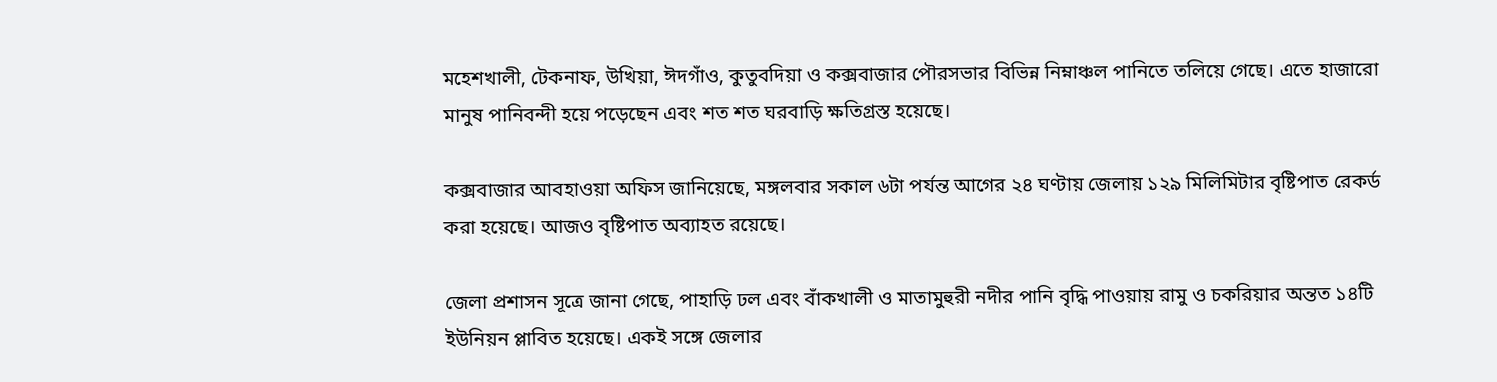মহেশখালী, টেকনাফ, উখিয়া, ঈদগাঁও, কুতুবদিয়া ও কক্সবাজার পৌরসভার বিভিন্ন নিম্নাঞ্চল পানিতে তলিয়ে গেছে। এতে হাজারো মানুষ পানিবন্দী হয়ে পড়েছেন এবং শত শত ঘরবাড়ি ক্ষতিগ্রস্ত হয়েছে।

কক্সবাজার আবহাওয়া অফিস জানিয়েছে, মঙ্গলবার সকাল ৬টা পর্যন্ত আগের ২৪ ঘণ্টায় জেলায় ১২৯ মিলিমিটার বৃষ্টিপাত রেকর্ড করা হয়েছে। আজও বৃষ্টিপাত অব্যাহত রয়েছে।

জেলা প্রশাসন সূত্রে জানা গেছে, পাহাড়ি ঢল এবং বাঁকখালী ও মাতামুহুরী নদীর পানি বৃদ্ধি পাওয়ায় রামু ও চকরিয়ার অন্তত ১৪টি ইউনিয়ন প্লাবিত হয়েছে। একই সঙ্গে জেলার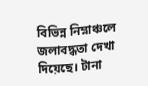বিভিন্ন নিম্নাঞ্চলে জলাবদ্ধতা দেখা দিয়েছে। টানা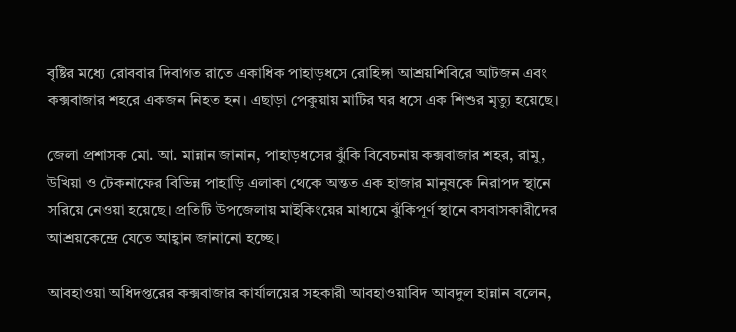বৃষ্টির মধ্যে রোববার দিবাগত রাতে একাধিক পাহাড়ধসে রোহিঙ্গা আশ্রয়শিবিরে আটজন এবং কক্সবাজার শহরে একজন নিহত হন। এছাড়া পেকুয়ায় মাটির ঘর ধসে এক শিশুর মৃত্যু হয়েছে।

জেলা প্রশাসক মো. আ. মান্নান জানান, পাহাড়ধসের ঝুঁকি বিবেচনায় কক্সবাজার শহর, রামু, উখিয়া ও টেকনাফের বিভিন্ন পাহাড়ি এলাকা থেকে অন্তত এক হাজার মানুষকে নিরাপদ স্থানে সরিয়ে নেওয়া হয়েছে। প্রতিটি উপজেলায় মাইকিংয়ের মাধ্যমে ঝুঁকিপূর্ণ স্থানে বসবাসকারীদের আশ্রয়কেন্দ্রে যেতে আহ্বান জানানো হচ্ছে।

আবহাওয়া অধিদপ্তরের কক্সবাজার কার্যালয়ের সহকারী আবহাওয়াবিদ আবদুল হান্নান বলেন,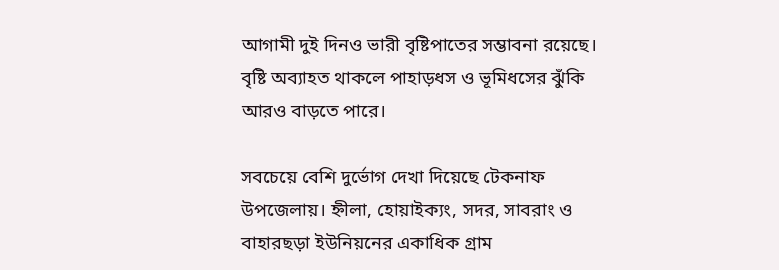আগামী দুই দিনও ভারী বৃষ্টিপাতের সম্ভাবনা রয়েছে। বৃষ্টি অব্যাহত থাকলে পাহাড়ধস ও ভূমিধসের ঝুঁকি আরও বাড়তে পারে।

সবচেয়ে বেশি দুর্ভোগ দেখা দিয়েছে টেকনাফ উপজেলায়। হ্নীলা, হোয়াইক্যং, সদর, সাবরাং ও বাহারছড়া ইউনিয়নের একাধিক গ্রাম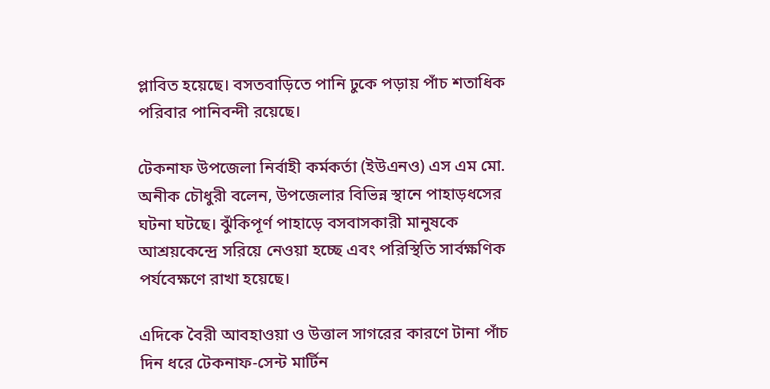প্লাবিত হয়েছে। বসতবাড়িতে পানি ঢুকে পড়ায় পাঁচ শতাধিক পরিবার পানিবন্দী রয়েছে।

টেকনাফ উপজেলা নির্বাহী কর্মকর্তা (ইউএনও) এস এম মো. অনীক চৌধুরী বলেন, উপজেলার বিভিন্ন স্থানে পাহাড়ধসের ঘটনা ঘটছে। ঝুঁকিপূর্ণ পাহাড়ে বসবাসকারী মানুষকে আশ্রয়কেন্দ্রে সরিয়ে নেওয়া হচ্ছে এবং পরিস্থিতি সার্বক্ষণিক পর্যবেক্ষণে রাখা হয়েছে।

এদিকে বৈরী আবহাওয়া ও উত্তাল সাগরের কারণে টানা পাঁচ দিন ধরে টেকনাফ-সেন্ট মার্টিন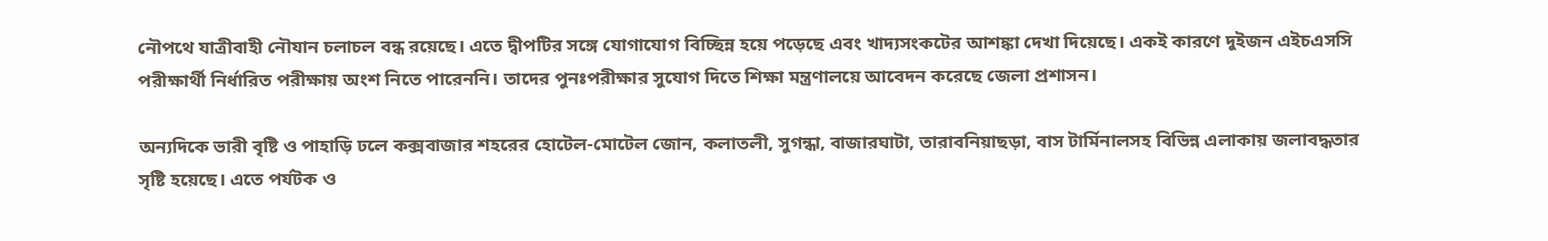নৌপথে যাত্রীবাহী নৌযান চলাচল বন্ধ রয়েছে। এতে দ্বীপটির সঙ্গে যোগাযোগ বিচ্ছিন্ন হয়ে পড়েছে এবং খাদ্যসংকটের আশঙ্কা দেখা দিয়েছে। একই কারণে দুইজন এইচএসসি পরীক্ষার্থী নির্ধারিত পরীক্ষায় অংশ নিতে পারেননি। তাদের পুনঃপরীক্ষার সুযোগ দিতে শিক্ষা মন্ত্রণালয়ে আবেদন করেছে জেলা প্রশাসন।

অন্যদিকে ভারী বৃষ্টি ও পাহাড়ি ঢলে কক্সবাজার শহরের হোটেল-মোটেল জোন, কলাতলী, সুগন্ধা, বাজারঘাটা, তারাবনিয়াছড়া, বাস টার্মিনালসহ বিভিন্ন এলাকায় জলাবদ্ধতার সৃষ্টি হয়েছে। এতে পর্যটক ও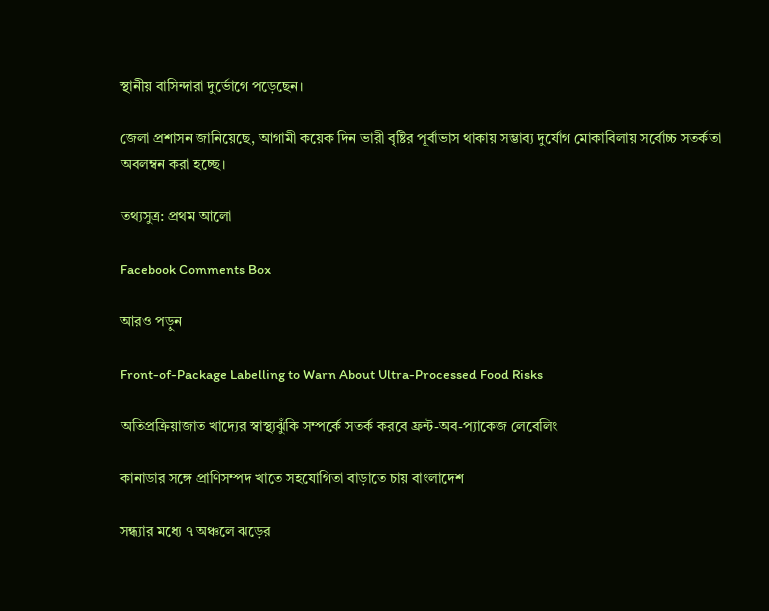স্থানীয় বাসিন্দারা দুর্ভোগে পড়েছেন।

জেলা প্রশাসন জানিয়েছে, আগামী কয়েক দিন ভারী বৃষ্টির পূর্বাভাস থাকায় সম্ভাব্য দুর্যোগ মোকাবিলায় সর্বোচ্চ সতর্কতা অবলম্বন করা হচ্ছে।

তথ্যসুত্র: প্রথম আলো

Facebook Comments Box

আরও পড়ুন

Front-of-Package Labelling to Warn About Ultra-Processed Food Risks

অতিপ্রক্রিয়াজাত খাদ্যের স্বাস্থ্যঝুঁকি সম্পর্কে সতর্ক করবে ফ্রন্ট-অব-প্যাকেজ লেবেলিং

কানাডার সঙ্গে প্রাণিসম্পদ খাতে সহযোগিতা বাড়াতে চায় বাংলাদেশ

সন্ধ্যার মধ্যে ৭ অঞ্চলে ঝড়ের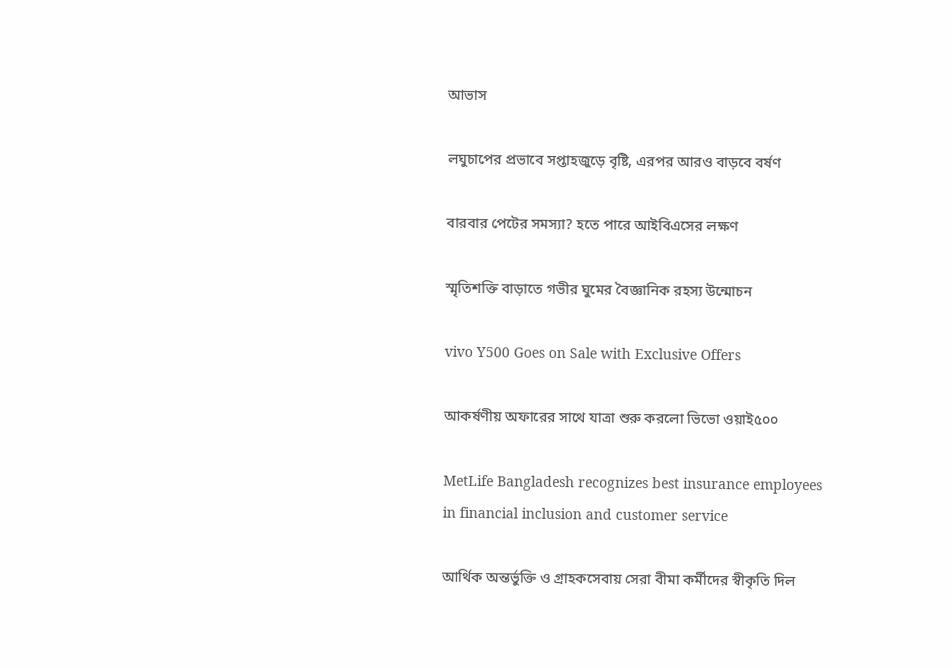আভাস

লঘুচাপের প্রভাবে সপ্তাহজুড়ে বৃষ্টি, এরপর আরও বাড়বে বর্ষণ

বারবার পেটের সমস্যা? হতে পারে আইবিএসের লক্ষণ

স্মৃতিশক্তি বাড়াতে গভীর ঘুমের বৈজ্ঞানিক রহস্য উন্মোচন

vivo Y500 Goes on Sale with Exclusive Offers

আকর্ষণীয় অফারের সাথে যাত্রা শুরু করলো ভিভো ওয়াই৫০০

MetLife Bangladesh recognizes best insurance employees in financial inclusion and customer service

আর্থিক অন্তর্ভুক্তি ও গ্রাহকসেবায় সেরা বীমা কর্মীদের স্বীকৃতি দিল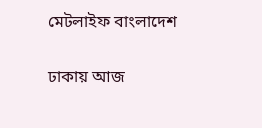মেটলাইফ বাংলাদেশ

ঢাকায় আজ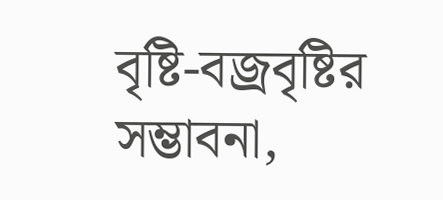বৃষ্টি-বজ্রবৃষ্টির সম্ভাবনা,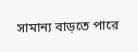সামান্য বাড়তে পারে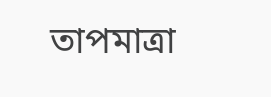তাপমাত্রা